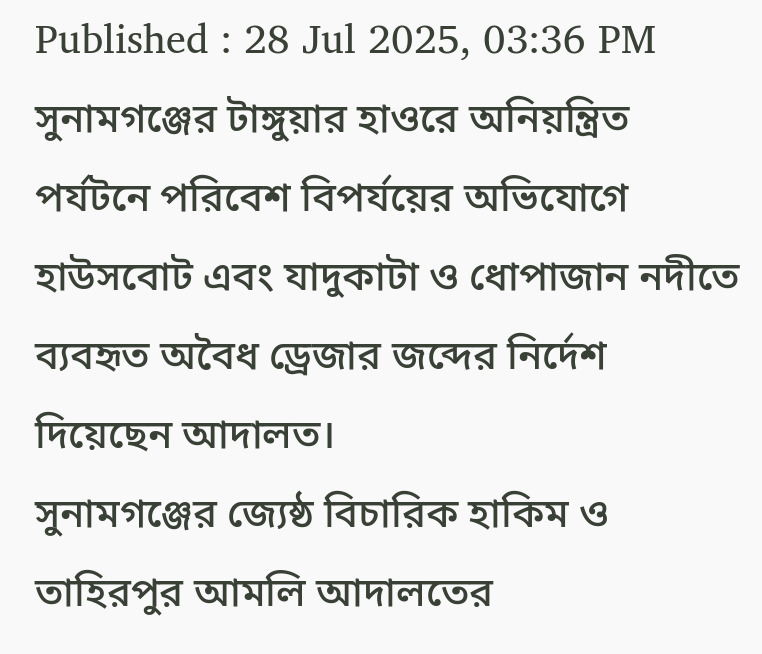Published : 28 Jul 2025, 03:36 PM
সুনামগঞ্জের টাঙ্গুয়ার হাওরে অনিয়ন্ত্রিত পর্যটনে পরিবেশ বিপর্যয়ের অভিযোগে হাউসবোট এবং যাদুকাটা ও ধোপাজান নদীতে ব্যবহৃত অবৈধ ড্রেজার জব্দের নির্দেশ দিয়েছেন আদালত।
সুনামগঞ্জের জ্যেষ্ঠ বিচারিক হাকিম ও তাহিরপুর আমলি আদালতের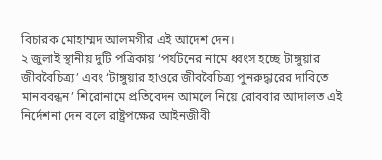বিচারক মোহাম্মদ আলমগীর এই আদেশ দেন।
২ জুলাই স্থানীয় দুটি পত্রিকায় ‘পর্যটনের নামে ধ্বংস হচ্ছে টাঙ্গুয়ার জীববৈচিত্র্য’ এবং ‘টাঙ্গুয়ার হাওরে জীববৈচিত্র্য পুনরুদ্ধারের দাবিতে মানববন্ধন’ শিরোনামে প্রতিবেদন আমলে নিয়ে রোববার আদালত এই নির্দেশনা দেন বলে রাষ্ট্রপক্ষের আইনজীবী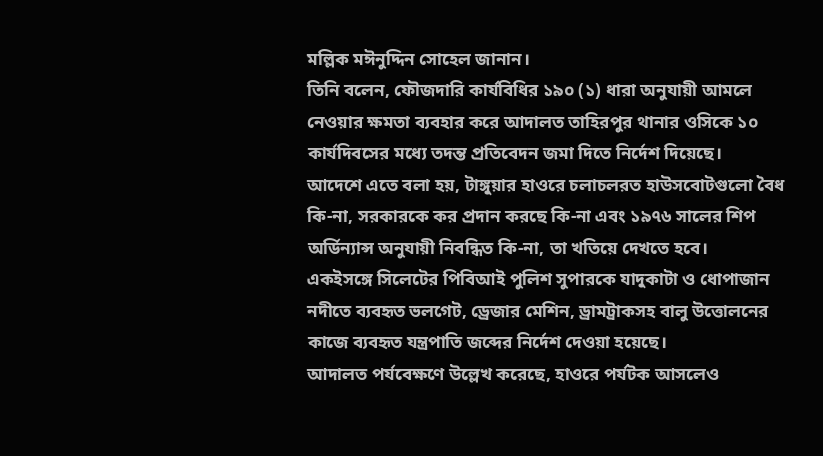মল্লিক মঈনুদ্দিন সোহেল জানান।
তিনি বলেন, ফৌজদারি কার্যবিধির ১৯০ (১) ধারা অনুযায়ী আমলে নেওয়ার ক্ষমতা ব্যবহার করে আদালত তাহিরপুর থানার ওসিকে ১০ কার্যদিবসের মধ্যে তদন্ত প্রতিবেদন জমা দিতে নির্দেশ দিয়েছে।
আদেশে এতে বলা হয়, টাঙ্গুয়ার হাওরে চলাচলরত হাউসবোটগুলো বৈধ কি-না, সরকারকে কর প্রদান করছে কি-না এবং ১৯৭৬ সালের শিপ অর্ডিন্যান্স অনুযায়ী নিবন্ধিত কি-না, তা খতিয়ে দেখতে হবে।
একইসঙ্গে সিলেটের পিবিআই পুলিশ সুপারকে যাদুকাটা ও ধোপাজান নদীতে ব্যবহৃত ভলগেট, ড্রেজার মেশিন, ড্রামট্রাকসহ বালু উত্তোলনের কাজে ব্যবহৃত যন্ত্রপাতি জব্দের নির্দেশ দেওয়া হয়েছে।
আদালত পর্যবেক্ষণে উল্লেখ করেছে, হাওরে পর্যটক আসলেও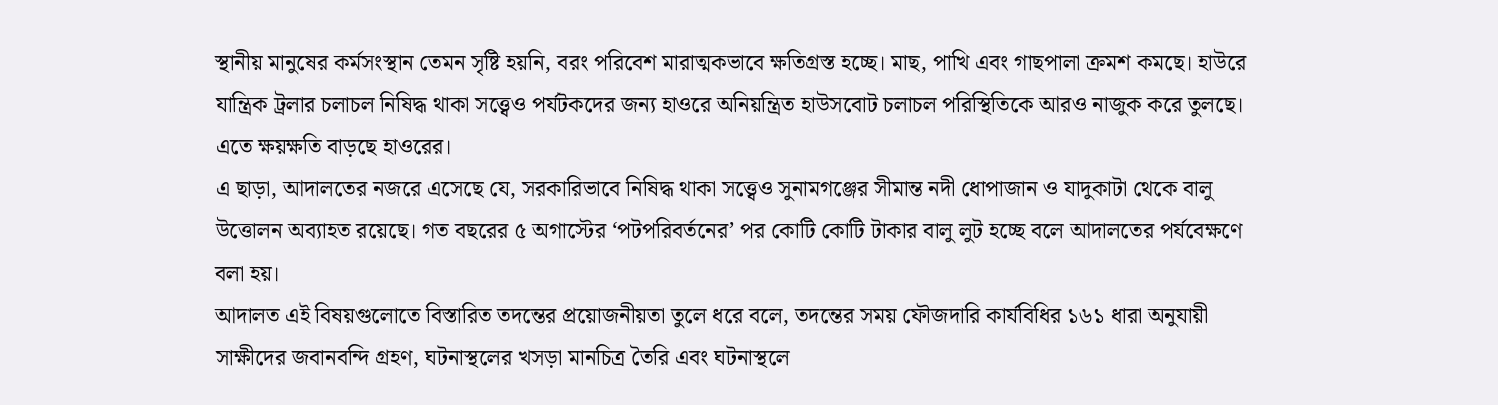স্থানীয় মানুষের কর্মসংস্থান তেমন সৃষ্টি হয়নি, বরং পরিবেশ মারাত্মকভাবে ক্ষতিগ্রস্ত হচ্ছে। মাছ, পাখি এবং গাছপালা ক্রমশ কমছে। হাউরে যান্ত্রিক ট্রলার চলাচল নিষিদ্ধ থাকা সত্ত্বেও পর্যটকদের জন্য হাওরে অনিয়ন্ত্রিত হাউসবোট চলাচল পরিস্থিতিকে আরও নাজুক করে তুলছে। এতে ক্ষয়ক্ষতি বাড়ছে হাওরের।
এ ছাড়া, আদালতের নজরে এসেছে যে, সরকারিভাবে নিষিদ্ধ থাকা সত্ত্বেও সুনামগঞ্জের সীমান্ত নদী ধোপাজান ও যাদুকাটা থেকে বালু উত্তোলন অব্যাহত রয়েছে। গত বছরের ৫ অগাস্টের ‘পটপরিবর্তনের’ পর কোটি কোটি টাকার বালু লুট হচ্ছে বলে আদালতের পর্যবেক্ষণে বলা হয়।
আদালত এই বিষয়গুলোতে বিস্তারিত তদন্তের প্রয়োজনীয়তা তুলে ধরে বলে, তদন্তের সময় ফৌজদারি কার্যবিধির ১৬১ ধারা অনুযায়ী সাক্ষীদের জবানবন্দি গ্রহণ, ঘটনাস্থলের খসড়া মানচিত্র তৈরি এবং ঘটনাস্থলে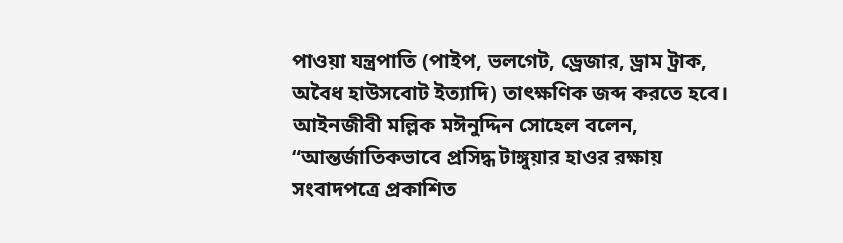পাওয়া যন্ত্রপাতি (পাইপ, ভলগেট, ড্রেজার, ড্রাম ট্রাক, অবৈধ হাউসবোট ইত্যাদি) তাৎক্ষণিক জব্দ করতে হবে।
আইনজীবী মল্লিক মঈনুদ্দিন সোহেল বলেন, “আন্তর্জাতিকভাবে প্রসিদ্ধ টাঙ্গুয়ার হাওর রক্ষায় সংবাদপত্রে প্রকাশিত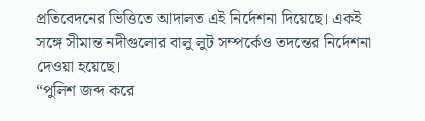প্রতিবেদনের ভিত্তিতে আদালত এই নির্দেশনা দিয়েছে। একই সঙ্গে সীমান্ত নদীগুলোর বালু লুট সম্পর্কেও তদন্তের নির্দেশনা দেওয়া হয়েছে।
“পুলিশ জব্দ করে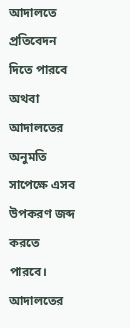আদালতে প্রতিবেদন দিতে পারবে অথবা আদালতের অনুমতি সাপেক্ষে এসব উপকরণ জব্দ করতে পারবে। আদালতের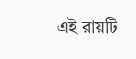এই রায়টি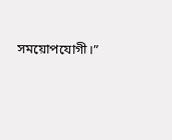সময়োপযোগী।”